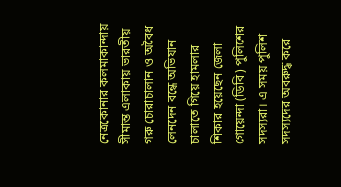নেত্রকোনার কলমাকান্দায় সীমান্ত এলাকায় ভারতীয় গরু চোরাচালান ও অবৈধ লেনদেন বন্ধে অভিযান চালাতে গিয়ে হামলার শিকার হয়েছেন জেলা গোয়েন্দা (ডিবি) পুলিশের সদস্যরা। এ সময় পুলিশ সদস্যদের অবরুদ্ধ করে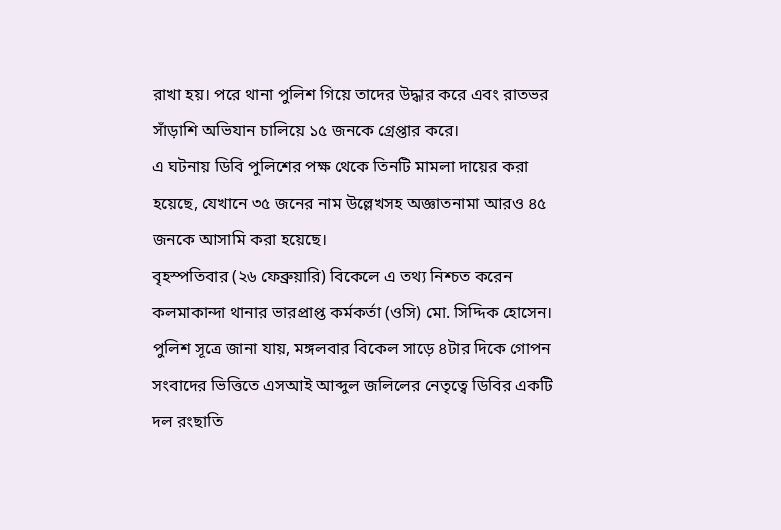রাখা হয়। পরে থানা পুলিশ গিয়ে তাদের উদ্ধার করে এবং রাতভর সাঁড়াশি অভিযান চালিয়ে ১৫ জনকে গ্রেপ্তার করে।
এ ঘটনায় ডিবি পুলিশের পক্ষ থেকে তিনটি মামলা দায়ের করা হয়েছে, যেখানে ৩৫ জনের নাম উল্লেখসহ অজ্ঞাতনামা আরও ৪৫ জনকে আসামি করা হয়েছে।
বৃহস্পতিবার (২৬ ফেব্রুয়ারি) বিকেলে এ তথ্য নিশ্চত করেন কলমাকান্দা থানার ভারপ্রাপ্ত কর্মকর্তা (ওসি) মো. সিদ্দিক হোসেন।
পুলিশ সূত্রে জানা যায়, মঙ্গলবার বিকেল সাড়ে ৪টার দিকে গোপন সংবাদের ভিত্তিতে এসআই আব্দুল জলিলের নেতৃত্বে ডিবির একটি দল রংছাতি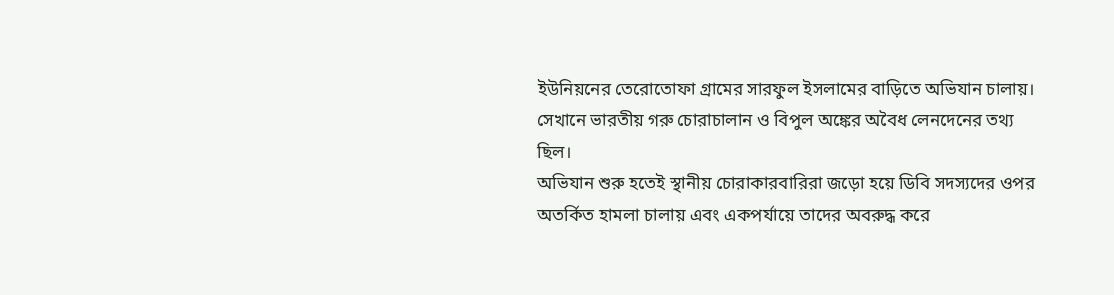ইউনিয়নের তেরোতোফা গ্রামের সারফুল ইসলামের বাড়িতে অভিযান চালায়। সেখানে ভারতীয় গরু চোরাচালান ও বিপুল অঙ্কের অবৈধ লেনদেনের তথ্য ছিল।
অভিযান শুরু হতেই স্থানীয় চোরাকারবারিরা জড়ো হয়ে ডিবি সদস্যদের ওপর অতর্কিত হামলা চালায় এবং একপর্যায়ে তাদের অবরুদ্ধ করে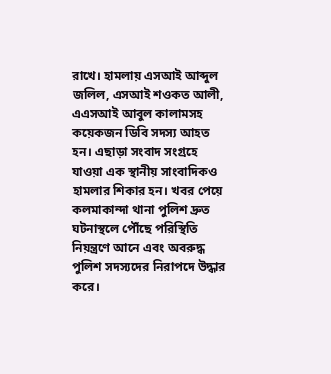রাখে। হামলায় এসআই আব্দুল জলিল, এসআই শওকত আলী, এএসআই আবুল কালামসহ কয়েকজন ডিবি সদস্য আহত হন। এছাড়া সংবাদ সংগ্রহে যাওয়া এক স্থানীয় সাংবাদিকও হামলার শিকার হন। খবর পেয়ে কলমাকান্দা থানা পুলিশ দ্রুত ঘটনাস্থলে পৌঁছে পরিস্থিতি নিয়ন্ত্রণে আনে এবং অবরুদ্ধ পুলিশ সদস্যদের নিরাপদে উদ্ধার করে।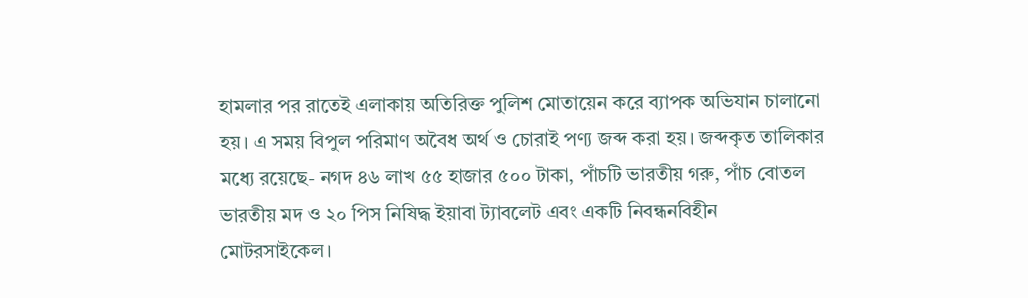হামলার পর রাতেই এলাকায় অতিরিক্ত পুলিশ মোতায়েন করে ব্যাপক অভিযান চালানো হয়। এ সময় বিপুল পরিমাণ অবৈধ অর্থ ও চোরাই পণ্য জব্দ করা হয়। জব্দকৃত তালিকার মধ্যে রয়েছে- নগদ ৪৬ লাখ ৫৫ হাজার ৫০০ টাকা, পাঁচটি ভারতীয় গরু, পাঁচ বোতল ভারতীয় মদ ও ২০ পিস নিষিদ্ধ ইয়াবা ট্যাবলেট এবং একটি নিবন্ধনবিহীন মোটরসাইকেল।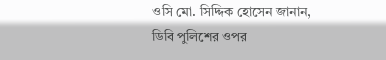ওসি মো. সিদ্দিক হোসেন জানান, ডিবি পুলিশের ওপর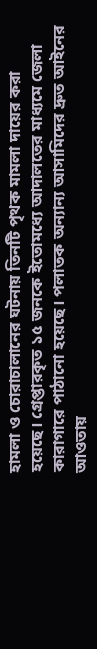হামলা ও চোরাচালানের ঘটনায় তিনটি পৃথক মামলা দায়ের করা হয়েছে। গ্রেপ্তারকৃত ১৫ জনকে ইতোমধ্যে আদালতের মাধ্যমে জেলা কারাগারে পাঠানো হয়েছে। পলাতক অন্যান্য আসামিদের দ্রুত আইনের আওতায়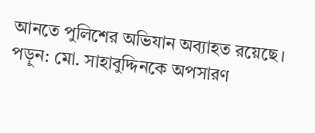আনতে পুলিশের অভিযান অব্যাহত রয়েছে।
পড়ুন: মো. সাহাবুদ্দিনকে অপসারণ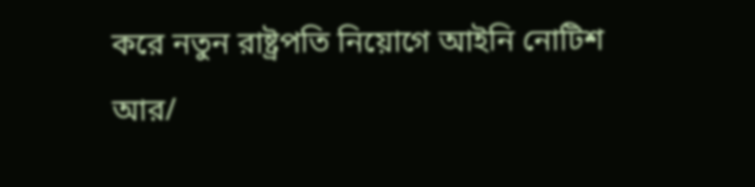করে নতুন রাষ্ট্রপতি নিয়োগে আইনি নোটিশ
আর/